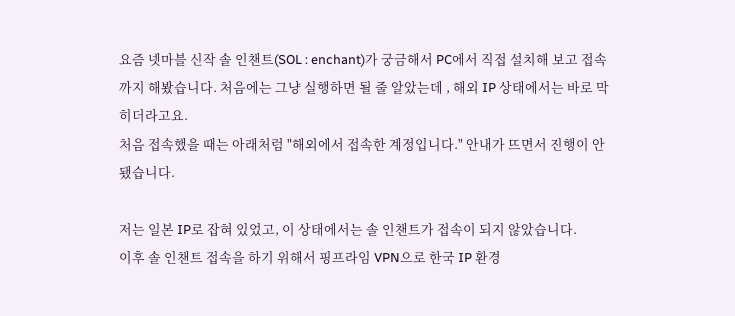요즘 넷마블 신작 솔 인챈트(SOL : enchant)가 궁금해서 PC에서 직접 설치해 보고 접속까지 해봤습니다. 처음에는 그냥 실행하면 될 줄 알았는데 , 해외 IP 상태에서는 바로 막히더라고요.
처음 접속했을 때는 아래처럼 "해외에서 접속한 계정입니다." 안내가 뜨면서 진행이 안 됐습니다.

저는 일본 IP로 잡혀 있었고, 이 상태에서는 솔 인챈트가 접속이 되지 않았습니다.
이후 솔 인챈트 접속을 하기 위해서 핑프라임 VPN으로 한국 IP 환경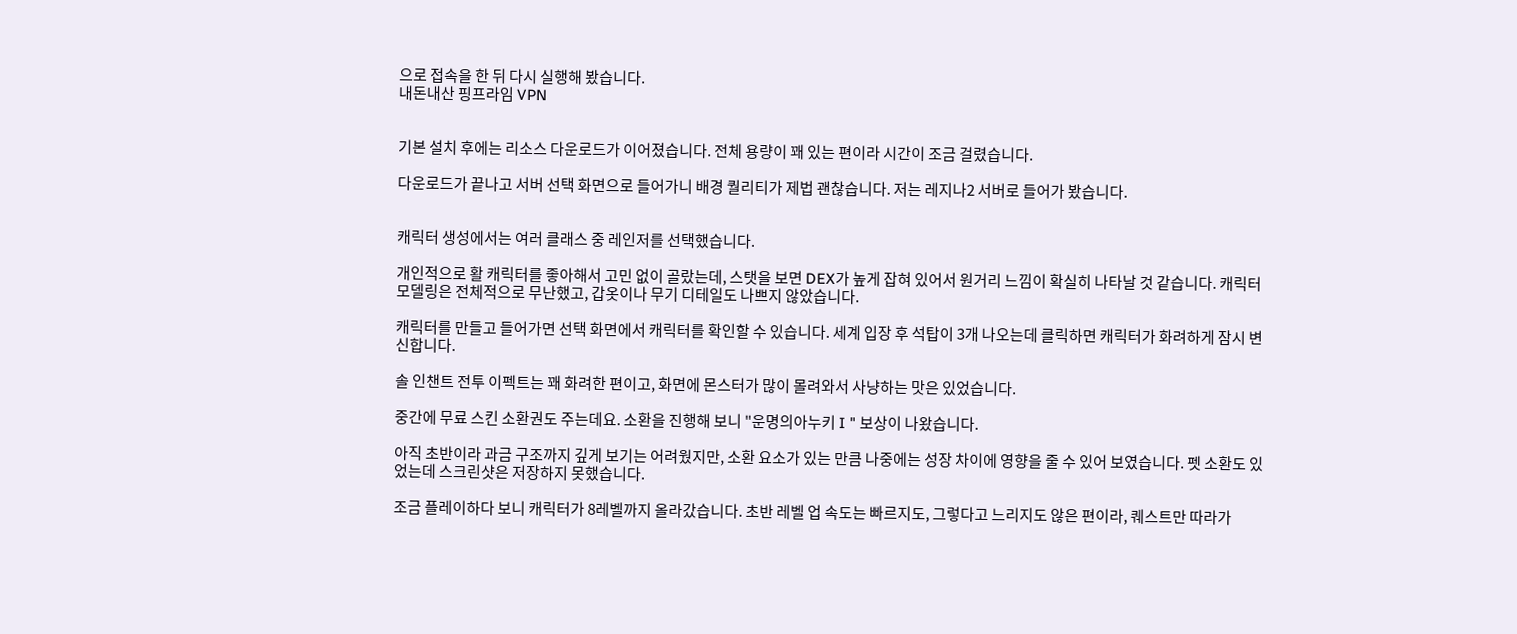으로 접속을 한 뒤 다시 실행해 봤습니다.
내돈내산 핑프라임 VPN


기본 설치 후에는 리소스 다운로드가 이어졌습니다. 전체 용량이 꽤 있는 편이라 시간이 조금 걸렸습니다.

다운로드가 끝나고 서버 선택 화면으로 들어가니 배경 퀄리티가 제법 괜찮습니다. 저는 레지나2 서버로 들어가 봤습니다.


캐릭터 생성에서는 여러 클래스 중 레인저를 선택했습니다.

개인적으로 활 캐릭터를 좋아해서 고민 없이 골랐는데, 스탯을 보면 DEX가 높게 잡혀 있어서 원거리 느낌이 확실히 나타날 것 같습니다. 캐릭터 모델링은 전체적으로 무난했고, 갑옷이나 무기 디테일도 나쁘지 않았습니다.

캐릭터를 만들고 들어가면 선택 화면에서 캐릭터를 확인할 수 있습니다. 세계 입장 후 석탑이 3개 나오는데 클릭하면 캐릭터가 화려하게 잠시 변신합니다.

솔 인챈트 전투 이펙트는 꽤 화려한 편이고, 화면에 몬스터가 많이 몰려와서 사냥하는 맛은 있었습니다.

중간에 무료 스킨 소환권도 주는데요. 소환을 진행해 보니 "운명의아누키 I " 보상이 나왔습니다.

아직 초반이라 과금 구조까지 깊게 보기는 어려웠지만, 소환 요소가 있는 만큼 나중에는 성장 차이에 영향을 줄 수 있어 보였습니다. 펫 소환도 있었는데 스크린샷은 저장하지 못했습니다.

조금 플레이하다 보니 캐릭터가 8레벨까지 올라갔습니다. 초반 레벨 업 속도는 빠르지도, 그렇다고 느리지도 않은 편이라, 퀘스트만 따라가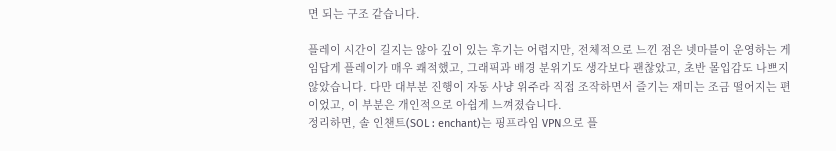면 되는 구조 같습니다.

플레이 시간이 길지는 않아 깊이 있는 후기는 어렵지만, 전체적으로 느낀 점은 넷마블이 운영하는 게임답게 플레이가 매우 쾌적했고, 그래픽과 배경 분위기도 생각보다 괜찮았고, 초반 몰입감도 나쁘지 않았습니다. 다만 대부분 진행이 자동 사냥 위주라 직접 조작하면서 즐기는 재미는 조금 떨어지는 편이었고, 이 부분은 개인적으로 아쉽게 느껴졌습니다.
정리하면, 솔 인챈트(SOL : enchant)는 핑프라임 VPN으로 플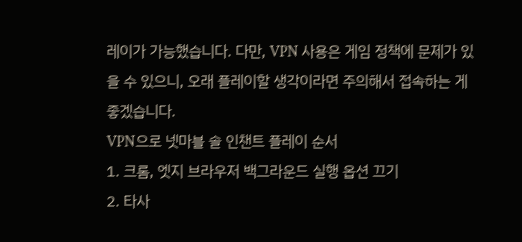레이가 가능했습니다. 다만, VPN 사용은 게임 정책에 문제가 있을 수 있으니, 오래 플레이할 생각이라면 주의해서 접속하는 게 좋겠습니다.
VPN으로 넷마블 솔 인챈트 플레이 순서
1. 크롬, 엣지 브라우저 백그라운드 실행 옵션 끄기
2. 타사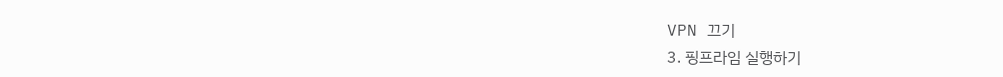VPN 끄기
3. 핑프라임 실행하기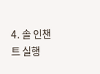4. 솔 인챈트 실행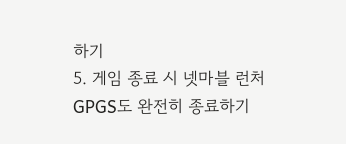하기
5. 게임 종료 시 넷마블 런처 GPGS도 완전히 종료하기